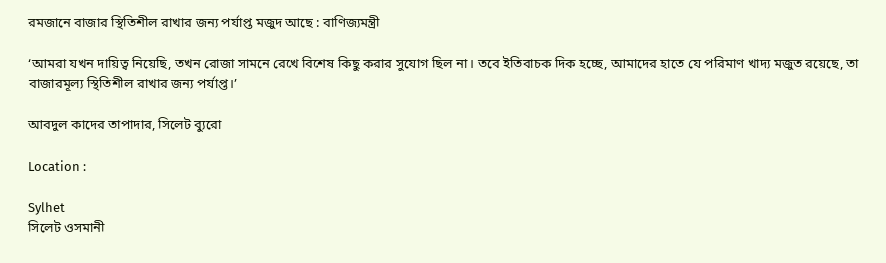রমজানে বাজার স্থিতিশীল রাখার জন্য পর্যাপ্ত মজুদ আছে : বাণিজ্যমন্ত্রী

‘আমরা যখন দায়িত্ব নিয়েছি, তখন রোজা সামনে রেখে বিশেষ কিছু করার সুযোগ ছিল না। তবে ইতিবাচক দিক হচ্ছে, আমাদের হাতে যে পরিমাণ খাদ্য মজুত রয়েছে, তা বাজারমূল্য স্থিতিশীল রাখার জন্য পর্যাপ্ত।’

আবদুল কাদের তাপাদার, সিলেট ব্যুরো

Location :

Sylhet
সিলেট ওসমানী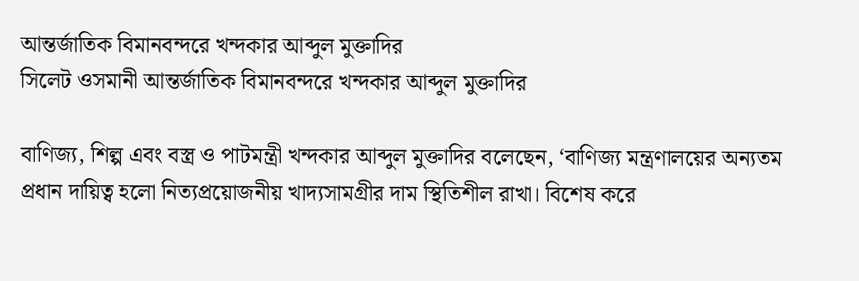আন্তর্জাতিক বিমানবন্দরে খন্দকার আব্দুল মুক্তাদির
সিলেট ওসমানী আন্তর্জাতিক বিমানবন্দরে খন্দকার আব্দুল মুক্তাদির

বাণিজ্য, শিল্প এবং বস্ত্র ও পাটমন্ত্রী খন্দকার আব্দুল মুক্তাদির বলেছেন, ‘বাণিজ্য মন্ত্রণালয়ের অন্যতম প্রধান দায়িত্ব হলো নিত্যপ্রয়োজনীয় খাদ্যসামগ্রীর দাম স্থিতিশীল রাখা। বিশেষ করে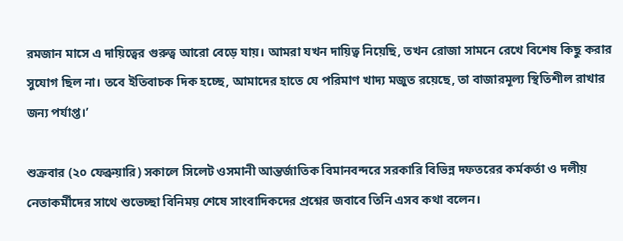রমজান মাসে এ দায়িত্বের গুরুত্ব আরো বেড়ে যায়। আমরা যখন দায়িত্ব নিয়েছি, তখন রোজা সামনে রেখে বিশেষ কিছু করার সুযোগ ছিল না। তবে ইতিবাচক দিক হচ্ছে, আমাদের হাতে যে পরিমাণ খাদ্য মজুত রয়েছে, তা বাজারমূল্য স্থিতিশীল রাখার জন্য পর্যাপ্ত।’

শুক্রবার (২০ ফেব্রুয়ারি) সকালে সিলেট ওসমানী আন্তর্জাতিক বিমানবন্দরে সরকারি বিভিন্ন দফতরের কর্মকর্তা ও দলীয় নেতাকর্মীদের সাথে শুভেচ্ছা বিনিময় শেষে সাংবাদিকদের প্রশ্নের জবাবে তিনি এসব কথা বলেন।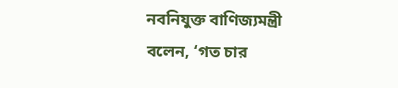নবনিযুক্ত বাণিজ্যমন্ত্রী বলেন, ‘গত চার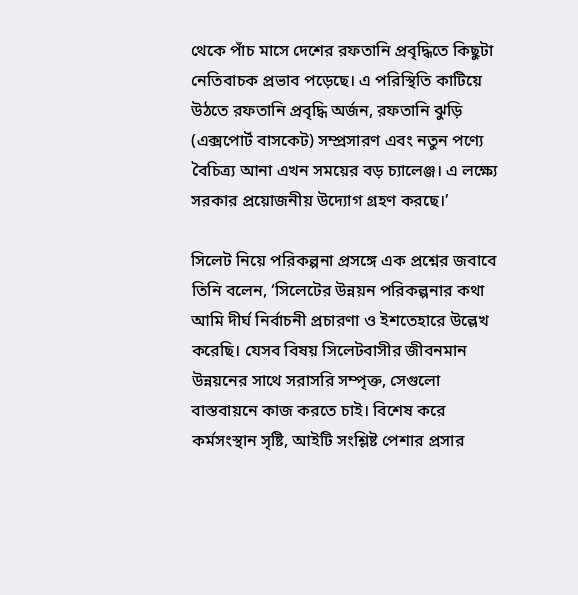থেকে পাঁচ মাসে দেশের রফতানি প্রবৃদ্ধিতে কিছুটা নেতিবাচক প্রভাব পড়েছে। এ পরিস্থিতি কাটিয়ে উঠতে রফতানি প্রবৃদ্ধি অর্জন, রফতানি ঝুড়ি (এক্সপোর্ট বাসকেট) সম্প্রসারণ এবং নতুন পণ্যে বৈচিত্র্য আনা এখন সময়ের বড় চ্যালেঞ্জ। এ লক্ষ্যে সরকার প্রয়োজনীয় উদ্যোগ গ্রহণ করছে।’

সিলেট নিয়ে পরিকল্পনা প্রসঙ্গে এক প্রশ্নের জবাবে তিনি বলেন, ‘সিলেটের উন্নয়ন পরিকল্পনার কথা আমি দীর্ঘ নির্বাচনী প্রচারণা ও ইশতেহারে উল্লেখ করেছি। যেসব বিষয় সিলেটবাসীর জীবনমান উন্নয়নের সাথে সরাসরি সম্পৃক্ত, সেগুলো বাস্তবায়নে কাজ করতে চাই। বিশেষ করে কর্মসংস্থান সৃষ্টি, আইটি সংশ্লিষ্ট পেশার প্রসার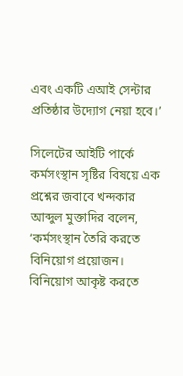এবং একটি এআই সেন্টার প্রতিষ্ঠার উদ্যোগ নেয়া হবে।’

সিলেটের আইটি পার্কে কর্মসংস্থান সৃষ্টির বিষয়ে এক প্রশ্নের জবাবে খন্দকার আব্দুল মুক্তাদির বলেন, ‘কর্মসংস্থান তৈরি করতে বিনিয়োগ প্রয়োজন। বিনিয়োগ আকৃষ্ট করতে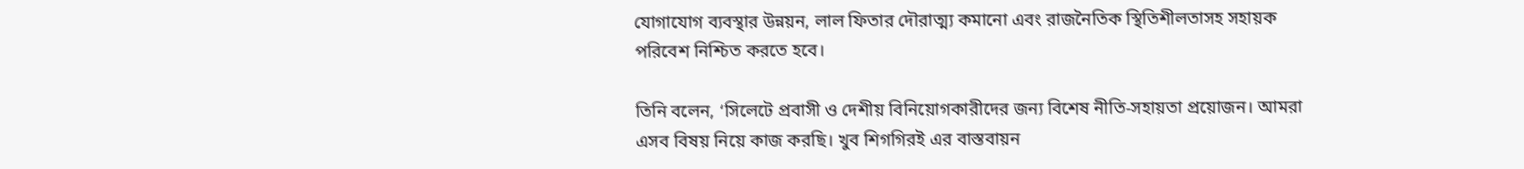যোগাযোগ ব্যবস্থার উন্নয়ন, লাল ফিতার দৌরাত্ম্য কমানো এবং রাজনৈতিক স্থিতিশীলতাসহ সহায়ক পরিবেশ নিশ্চিত করতে হবে।

তিনি বলেন, ‘সিলেটে প্রবাসী ও দেশীয় বিনিয়োগকারীদের জন্য বিশেষ নীতি-সহায়তা প্রয়োজন। আমরা এসব বিষয় নিয়ে কাজ করছি। খুব শিগগিরই এর বাস্তবায়ন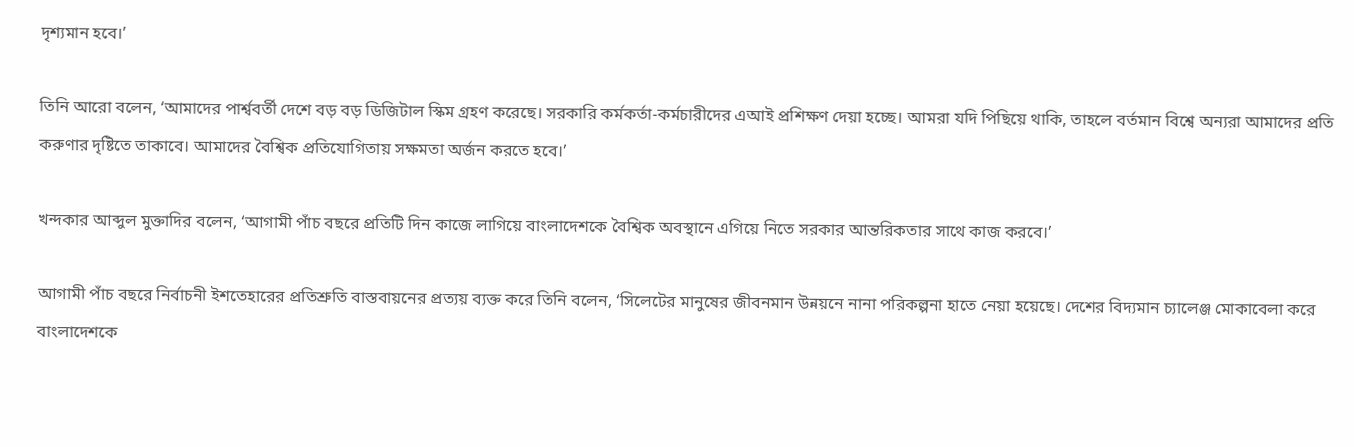দৃশ্যমান হবে।’

তিনি আরো বলেন, ‘আমাদের পার্শ্ববর্তী দেশে বড় বড় ডিজিটাল স্কিম গ্রহণ করেছে। সরকারি কর্মকর্তা-কর্মচারীদের এআই প্রশিক্ষণ দেয়া হচ্ছে। আমরা যদি পিছিয়ে থাকি, তাহলে বর্তমান বিশ্বে অন্যরা আমাদের প্রতি করুণার দৃষ্টিতে তাকাবে। আমাদের বৈশ্বিক প্রতিযোগিতায় সক্ষমতা অর্জন করতে হবে।’

খন্দকার আব্দুল মুক্তাদির বলেন, ‘আগামী পাঁচ বছরে প্রতিটি দিন কাজে লাগিয়ে বাংলাদেশকে বৈশ্বিক অবস্থানে এগিয়ে নিতে সরকার আন্তরিকতার সাথে কাজ করবে।’

আগামী পাঁচ বছরে নির্বাচনী ইশতেহারের প্রতিশ্রুতি বাস্তবায়নের প্রত্যয় ব্যক্ত করে তিনি বলেন, ‘সিলেটের মানুষের জীবনমান উন্নয়নে নানা পরিকল্পনা হাতে নেয়া হয়েছে। দেশের বিদ্যমান চ্যালেঞ্জ মোকাবেলা করে বাংলাদেশকে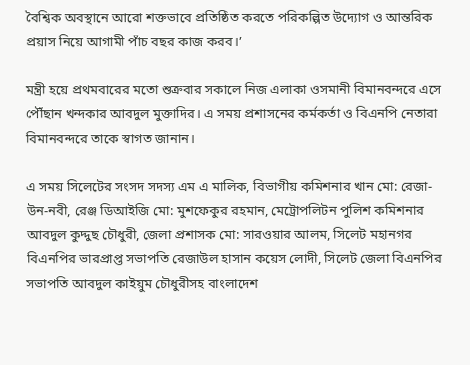বৈশ্বিক অবস্থানে আরো শক্তভাবে প্রতিষ্ঠিত করতে পরিকল্পিত উদ্যোগ ও আন্তরিক প্রয়াস নিয়ে আগামী পাঁচ বছর কাজ করব।’

মন্ত্রী হয়ে প্রথমবারের মতো শুক্রবার সকালে নিজ এলাকা ওসমানী বিমানবন্দরে এসে পৌঁছান খন্দকার আবদুল মুক্তাদির। এ সময় প্রশাসনের কর্মকর্তা ও বিএনপি নেতারা বিমানবন্দরে তাকে স্বাগত জানান।

এ সময় সিলেটের সংসদ সদস্য এম এ মালিক, বিভাগীয় কমিশনার খান মো: রেজা-উন-নবী, রেঞ্জ ডিআইজি মো: মুশফেকুর রহমান, মেট্রোপলিটন পুলিশ কমিশনার আবদুল কুদ্দুছ চৌধুরী, জেলা প্রশাসক মো: সারওয়ার আলম, সিলেট মহানগর বিএনপির ভারপ্রাপ্ত সভাপতি রেজাউল হাসান কয়েস লোদী, সিলেট জেলা বিএনপির সভাপতি আবদুল কাইয়ুম চৌধুরীসহ বাংলাদেশ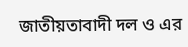জাতীয়তাবাদী দল ও এর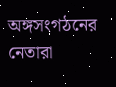অঙ্গসংগঠনের নেতারা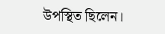উপস্থিত ছিলেন।